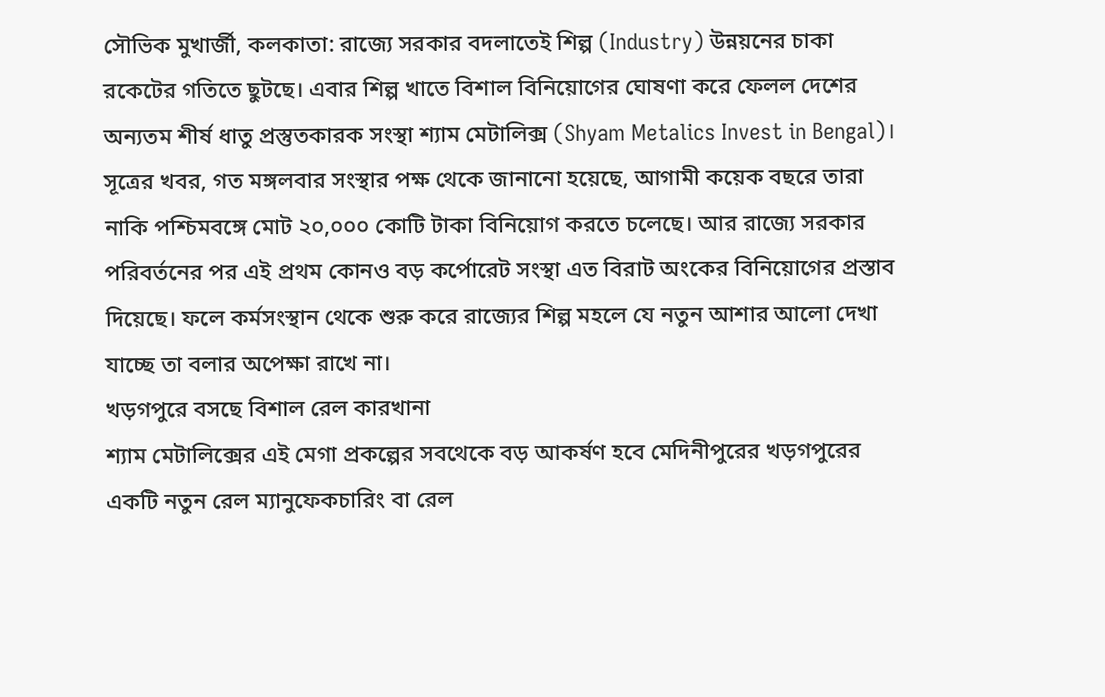সৌভিক মুখার্জী, কলকাতা: রাজ্যে সরকার বদলাতেই শিল্প (Industry) উন্নয়নের চাকা রকেটের গতিতে ছুটছে। এবার শিল্প খাতে বিশাল বিনিয়োগের ঘোষণা করে ফেলল দেশের অন্যতম শীর্ষ ধাতু প্রস্তুতকারক সংস্থা শ্যাম মেটালিক্স (Shyam Metalics Invest in Bengal)। সূত্রের খবর, গত মঙ্গলবার সংস্থার পক্ষ থেকে জানানো হয়েছে, আগামী কয়েক বছরে তারা নাকি পশ্চিমবঙ্গে মোট ২০,০০০ কোটি টাকা বিনিয়োগ করতে চলেছে। আর রাজ্যে সরকার পরিবর্তনের পর এই প্রথম কোনও বড় কর্পোরেট সংস্থা এত বিরাট অংকের বিনিয়োগের প্রস্তাব দিয়েছে। ফলে কর্মসংস্থান থেকে শুরু করে রাজ্যের শিল্প মহলে যে নতুন আশার আলো দেখা যাচ্ছে তা বলার অপেক্ষা রাখে না।
খড়গপুরে বসছে বিশাল রেল কারখানা
শ্যাম মেটালিক্সের এই মেগা প্রকল্পের সবথেকে বড় আকর্ষণ হবে মেদিনীপুরের খড়গপুরের একটি নতুন রেল ম্যানুফেকচারিং বা রেল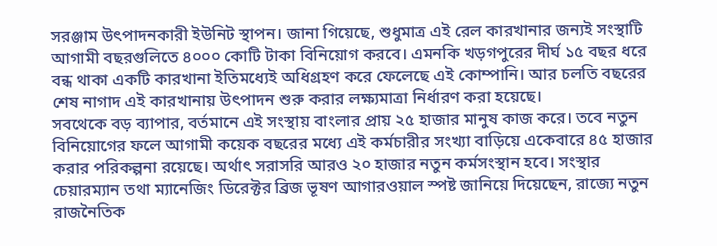সরঞ্জাম উৎপাদনকারী ইউনিট স্থাপন। জানা গিয়েছে, শুধুমাত্র এই রেল কারখানার জন্যই সংস্থাটি আগামী বছরগুলিতে ৪০০০ কোটি টাকা বিনিয়োগ করবে। এমনকি খড়গপুরের দীর্ঘ ১৫ বছর ধরে বন্ধ থাকা একটি কারখানা ইতিমধ্যেই অধিগ্রহণ করে ফেলেছে এই কোম্পানি। আর চলতি বছরের শেষ নাগাদ এই কারখানায় উৎপাদন শুরু করার লক্ষ্যমাত্রা নির্ধারণ করা হয়েছে।
সবথেকে বড় ব্যাপার, বর্তমানে এই সংস্থায় বাংলার প্রায় ২৫ হাজার মানুষ কাজ করে। তবে নতুন বিনিয়োগের ফলে আগামী কয়েক বছরের মধ্যে এই কর্মচারীর সংখ্যা বাড়িয়ে একেবারে ৪৫ হাজার করার পরিকল্পনা রয়েছে। অর্থাৎ সরাসরি আরও ২০ হাজার নতুন কর্মসংস্থান হবে। সংস্থার চেয়ারম্যান তথা ম্যানেজিং ডিরেক্টর ব্রিজ ভূষণ আগারওয়াল স্পষ্ট জানিয়ে দিয়েছেন, রাজ্যে নতুন রাজনৈতিক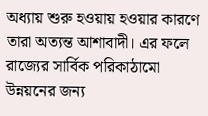অধ্যায় শুরু হওয়ায় হওয়ার কারণে তারা অত্যন্ত আশাবাদী। এর ফলে রাজ্যের সার্বিক পরিকাঠামো উন্নয়নের জন্য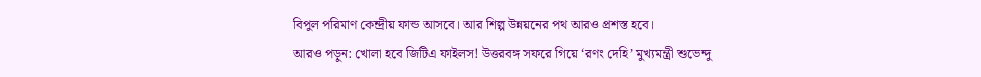বিপুল পরিমাণ কেন্দ্রীয় ফান্ড আসবে। আর শিল্প উন্নয়নের পথ আরও প্রশস্ত হবে।
আরও পড়ুন: খোলা হবে জিটিএ ফাইলস! উত্তরবঙ্গ সফরে গিয়ে ‘রণং দেহি’ মুখ্যমন্ত্রী শুভেন্দু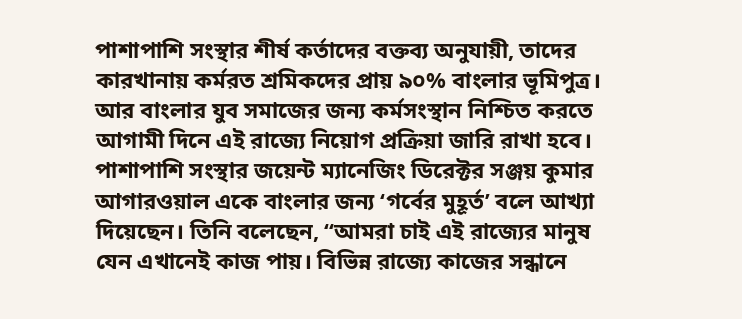পাশাপাশি সংস্থার শীর্ষ কর্তাদের বক্তব্য অনুযায়ী, তাদের কারখানায় কর্মরত শ্রমিকদের প্রায় ৯০% বাংলার ভূমিপুত্র। আর বাংলার যুব সমাজের জন্য কর্মসংস্থান নিশ্চিত করতে আগামী দিনে এই রাজ্যে নিয়োগ প্রক্রিয়া জারি রাখা হবে। পাশাপাশি সংস্থার জয়েন্ট ম্যানেজিং ডিরেক্টর সঞ্জয় কুমার আগারওয়াল একে বাংলার জন্য ‘গর্বের মুহূর্ত’ বলে আখ্যা দিয়েছেন। তিনি বলেছেন, “আমরা চাই এই রাজ্যের মানুষ যেন এখানেই কাজ পায়। বিভিন্ন রাজ্যে কাজের সন্ধানে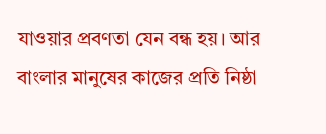যাওয়ার প্রবণতা যেন বন্ধ হয়। আর বাংলার মানুষের কাজের প্রতি নিষ্ঠা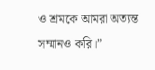ও শ্রমকে আমরা অত্যন্ত সম্মানও করি।”